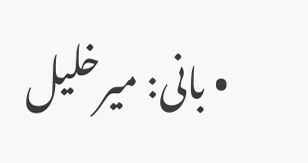• بانی: میرخلیل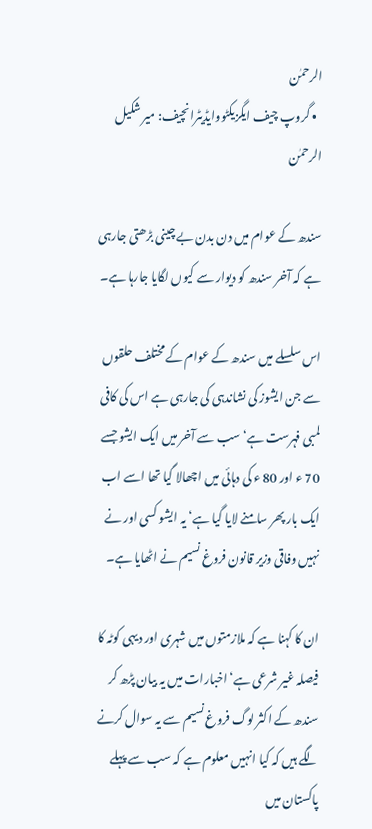الرحمٰن
  • گروپ چیف ایگزیکٹووایڈیٹرانچیف: میر شکیل الرحمٰن

سندھ کے عوام میں دن بدن بے چینی بڑھتی جارہی ہے کہ آخر سندھ کو دیوار سے کیوں لگایا جارہا ہے۔

اس سلسلے میں سندھ کے عوام کے مختلف حلقوں سے جن ایشوز کی نشاندہی کی جارہی ہے اس کی کافی لمبی فہرست ہے‘ سب سے آخر میں ایک ایشو جسے 70 ء اور 80 ء کی دہائی میں اچھالا گیا تھا اسے اب ایک بار پھر سامنے لایا گیا ہے‘ یہ ایشو کسی اور نے نہیں وفاقی وزیر قانون فروغ نسیم نے اٹھایا ہے۔

ان کا کہنا ہے کہ ملازمتوں میں شہری اور دیہی کوٹہ کا فیصلہ غیر شرعی ہے‘ اخبارات میں یہ بیان پڑھ کر سندھ کے اکثر لوگ فروغ نسیم سے یہ سوال کرنے لگے ہیں کہ کیا انہیں معلوم ہے کہ سب سے پہلے پاکستان میں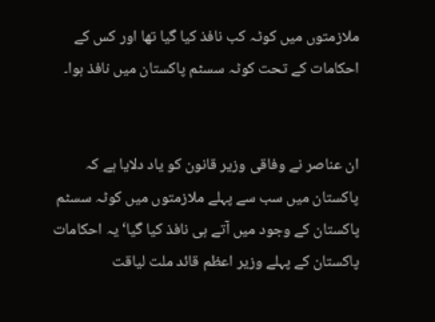ملازمتوں میں کوٹہ کب نافذ کیا گیا تھا اور کس کے احکامات کے تحت کوٹہ سسٹم پاکستان میں نافذ ہوا۔


ان عناصر نے وفاقی وزیر قانون کو یاد دلایا ہے کہ پاکستان میں سب سے پہلے ملازمتوں میں کوٹہ سسٹم پاکستان کے وجود میں آتے ہی نافذ کیا گیا‘ یہ احکامات پاکستان کے پہلے وزیر اعظم قائد ملت لیاقت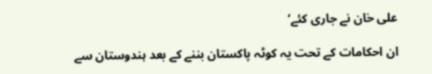علی خان نے جاری کئے‘

ان احکامات کے تحت یہ کوٹہ پاکستان بننے کے بعد ہندوستان سے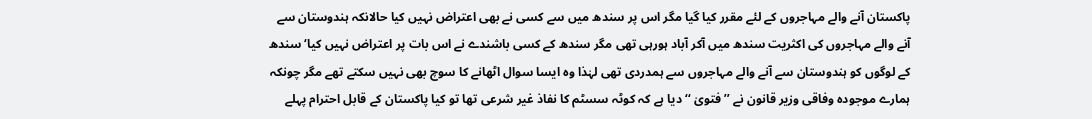پاکستان آنے والے مہاجروں کے لئے مقرر کیا گیا مگر اس پر سندھ میں سے کسی نے بھی اعتراض نہیں کیا حالانکہ ہندوستان سے آنے والے مہاجروں کی اکثریت سندھ میں آکر آباد ہورہی تھی مگر سندھ کے کسی باشندے نے اس بات پر اعتراض نہیں کیا‘ سندھ کے لوگوں کو ہندوستان سے آنے والے مہاجروں سے ہمدردی تھی لہٰذا وہ ایسا سوال اٹھانے کا سوچ بھی نہیں سکتے تھے مگر چونکہ ہمارے موجودہ وفاقی وزیر قانون نے ’’فتویٰ ‘‘ دیا ہے کہ کوٹہ سسٹم کا نفاذ غیر شرعی تھا تو کیا پاکستان کے قابل احترام پہلے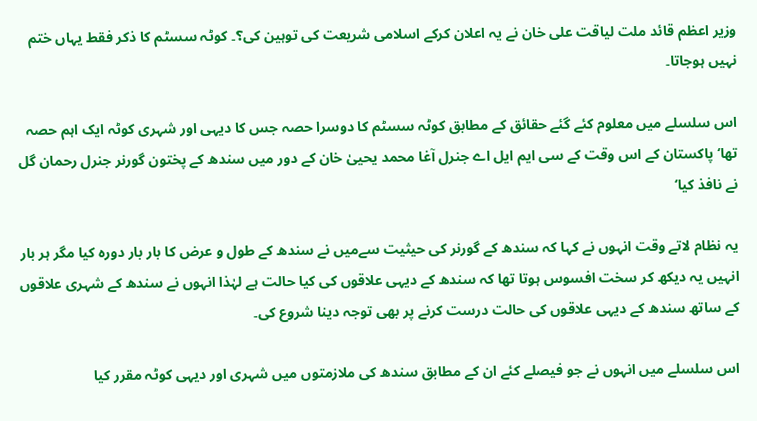وزیر اعظم قائد ملت لیاقت علی خان نے یہ اعلان کرکے اسلامی شریعت کی توہین کی؟۔ کوٹہ سسٹم کا ذکر فقط یہاں ختم نہیں ہوجاتا۔

اس سلسلے میں معلوم کئے گئے حقائق کے مطابق کوٹہ سسٹم کا دوسرا حصہ جس کا دیہی اور شہری کوٹہ ایک اہم حصہ تھا‘ پاکستان کے اس وقت کے سی ایم ایل اے جنرل آغا محمد یحییٰ خان کے دور میں سندھ کے پختون گورنر جنرل رحمان گل نے نافذ کیا‘

یہ نظام لاتے وقت انہوں نے کہا کہ سندھ کے گورنر کی حیثیت سےمیں نے سندھ کے طول و عرض کا بار بار دورہ کیا مگر ہر بار انہیں یہ دیکھ کر سخت افسوس ہوتا تھا کہ سندھ کے دیہی علاقوں کی کیا حالت ہے لہٰذا انہوں نے سندھ کے شہری علاقوں کے ساتھ سندھ کے دیہی علاقوں کی حالت درست کرنے پر بھی توجہ دینا شروع کی۔

اس سلسلے میں انہوں نے جو فیصلے کئے ان کے مطابق سندھ کی ملازمتوں میں شہری اور دیہی کوٹہ مقرر کیا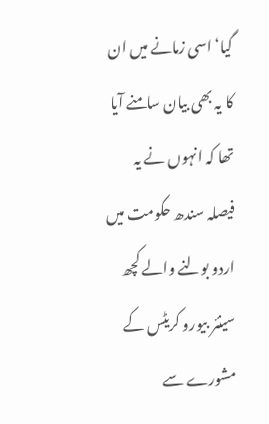گیا‘ اسی زمانے میں ان کا یہ بھی بیان سامنے آیا تھا کہ انہوں نے یہ فیصلہ سندھ حکومت میں اردو بولنے والے کچھ سینئر بیورو کریٹس کے مشورے سے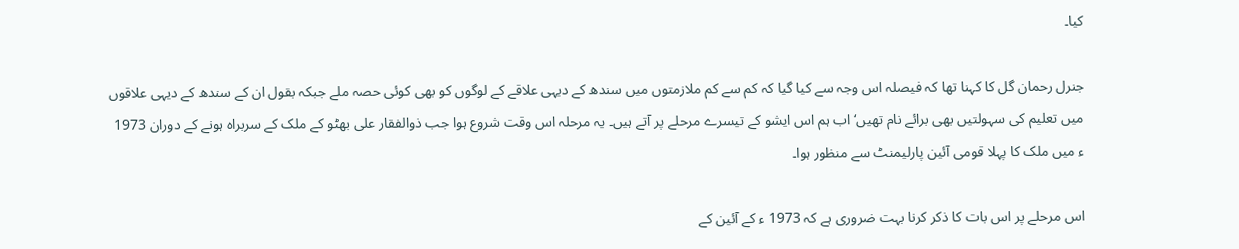کیا۔

جنرل رحمان گل کا کہنا تھا کہ فیصلہ اس وجہ سے کیا گیا کہ کم سے کم ملازمتوں میں سندھ کے دیہی علاقے کے لوگوں کو بھی کوئی حصہ ملے جبکہ بقول ان کے سندھ کے دیہی علاقوں میں تعلیم کی سہولتیں بھی برائے نام تھیں‘ اب ہم اس ایشو کے تیسرے مرحلے پر آتے ہیں۔ یہ مرحلہ اس وقت شروع ہوا جب ذوالفقار علی بھٹو کے ملک کے سربراہ ہونے کے دوران 1973 ء میں ملک کا پہلا قومی آئین پارلیمنٹ سے منظور ہوا۔

اس مرحلے پر اس بات کا ذکر کرنا بہت ضروری ہے کہ 1973 ء کے آئین کے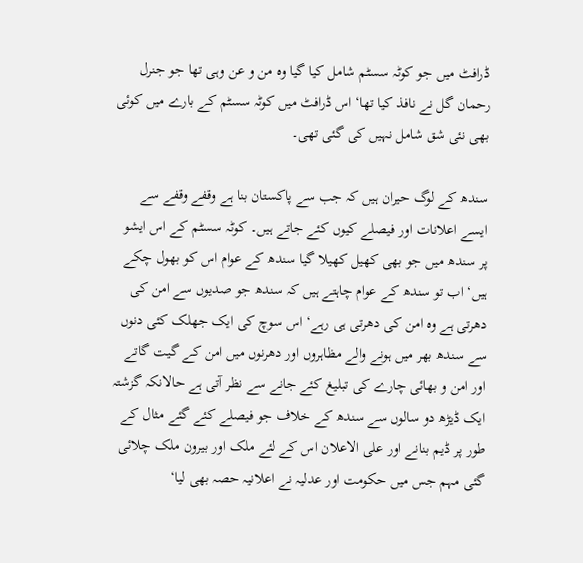ڈرافٹ میں جو کوٹہ سسٹم شامل کیا گیا وہ من و عن وہی تھا جو جنرل رحمان گل نے نافذ کیا تھا‘ اس ڈرافٹ میں کوٹہ سسٹم کے بارے میں کوئی بھی نئی شق شامل نہیں کی گئی تھی۔

سندھ کے لوگ حیران ہیں کہ جب سے پاکستان بنا ہے وقفے وقفے سے ایسے اعلانات اور فیصلے کیوں کئے جاتے ہیں۔ کوٹہ سسٹم کے اس ایشو پر سندھ میں جو بھی کھیل کھیلا گیا سندھ کے عوام اس کو بھول چکے ہیں‘ اب تو سندھ کے عوام چاہتے ہیں کہ سندھ جو صدیوں سے امن کی دھرتی ہے وہ امن کی دھرتی ہی رہے‘ اس سوچ کی ایک جھلک کئی دنوں سے سندھ بھر میں ہونے والے مظاہروں اور دھرنوں میں امن کے گیت گاتے اور امن و بھائی چارے کی تبلیغ کئے جانے سے نظر آتی ہے حالانکہ گزشتہ ایک ڈیڑھ دو سالوں سے سندھ کے خلاف جو فیصلے کئے گئے مثال کے طور پر ڈیم بنانے اور علی الاعلان اس کے لئے ملک اور بیرون ملک چلائی گئی مہم جس میں حکومت اور عدلیہ نے اعلانیہ حصہ بھی لیا‘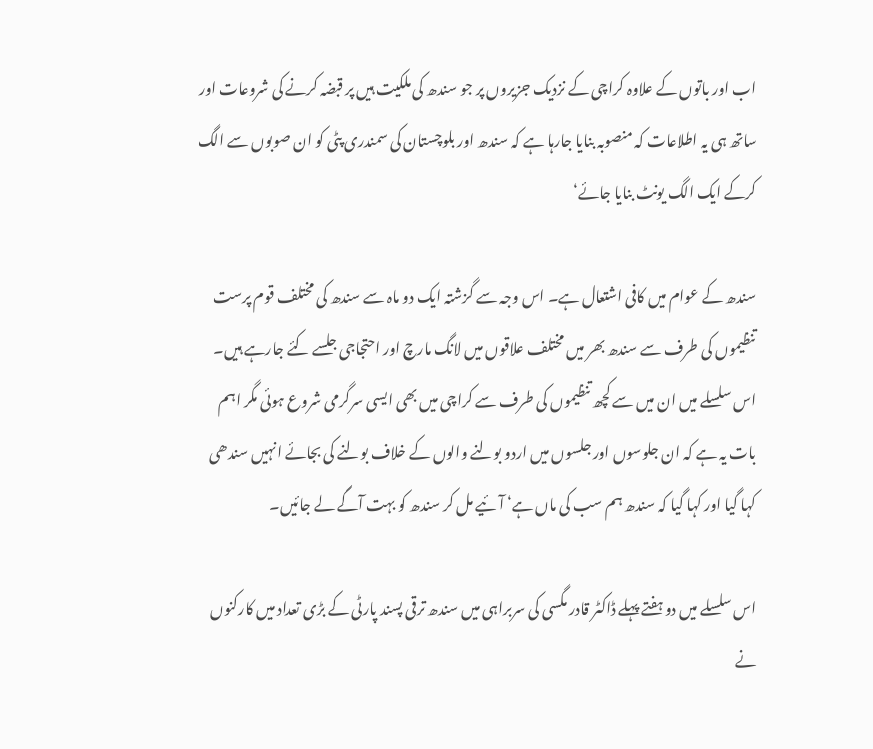اب اور باتوں کے علاوہ کراچی کے نزدیک جزیروں پر جو سندھ کی ملکیت ہیں پر قبضہ کرنے کی شروعات اور ساتھ ہی یہ اطلاعات کہ منصوبہ بنایا جارہا ہے کہ سندھ اور بلوچستان کی سمندری پٹی کو ان صوبوں سے الگ کرکے ایک الگ یونٹ بنایا جائے‘

سندھ کے عوام میں کافی اشتعال ہے۔ اس وجہ سے گزشتہ ایک دو ماہ سے سندھ کی مختلف قوم پرست تنظیموں کی طرف سے سندھ بھر میں مختلف علاقوں میں لانگ مارچ اور احتجاجی جلسے کئے جارہے ہیں۔ اس سلسلے میں ان میں سے کچھ تنظیموں کی طرف سے کراچی میں بھی ایسی سرگرمی شروع ہوئی مگر اہم بات یہ ہے کہ ان جلوسوں اور جلسوں میں اردو بولنے والوں کے خلاف بولنے کی بجائے انہیں سندھی کہا گیا اور کہا گیا کہ سندھ ہم سب کی ماں ہے‘ آئیے مل کر سندھ کو بہت آگے لے جائیں۔

اس سلسلے میں دو ہفتے پہلے ڈاکٹر قادر مگسی کی سربراہی میں سندھ ترقی پسند پارٹی کے بڑی تعداد میں کارکنوں نے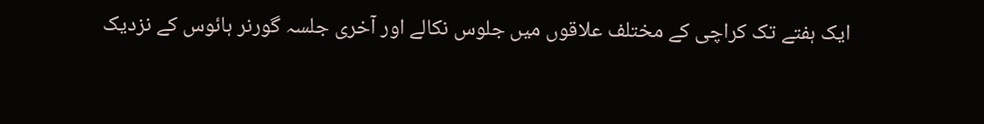ایک ہفتے تک کراچی کے مختلف علاقوں میں جلوس نکالے اور آخری جلسہ گورنر ہائوس کے نزدیک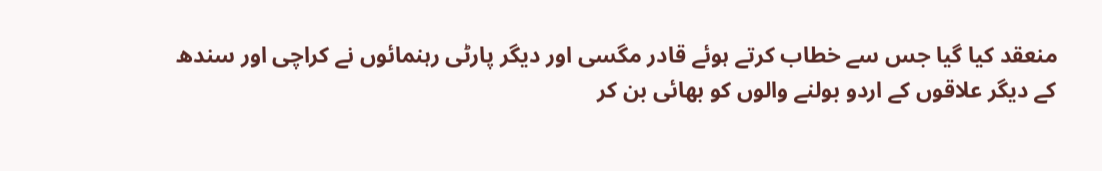منعقد کیا گیا جس سے خطاب کرتے ہوئے قادر مگسی اور دیگر پارٹی رہنمائوں نے کراچی اور سندھ کے دیگر علاقوں کے اردو بولنے والوں کو بھائی بن کر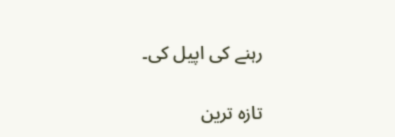رہنے کی اپیل کی۔

تازہ ترین